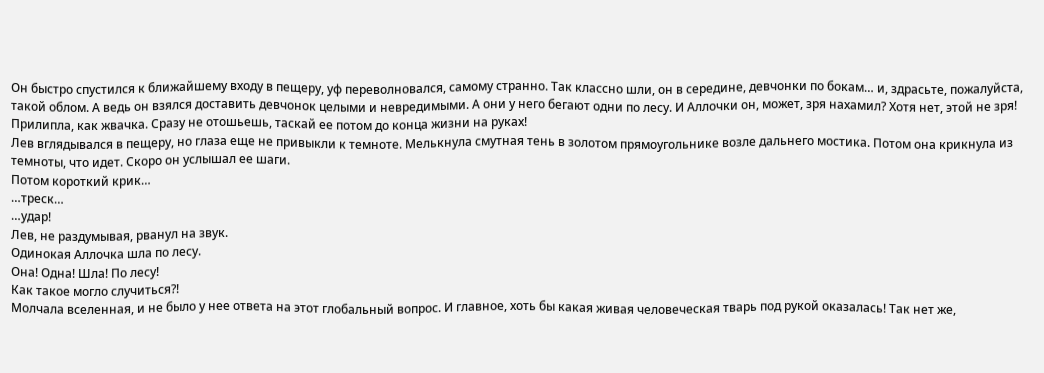Он быстро спустился к ближайшему входу в пещеру, уф переволновался, самому странно. Так классно шли, он в середине, девчонки по бокам… и, здрасьте, пожалуйста, такой облом. А ведь он взялся доставить девчонок целыми и невредимыми. А они у него бегают одни по лесу. И Аллочки он, может, зря нахамил? Хотя нет, этой не зря! Прилипла, как жвачка. Сразу не отошьешь, таскай ее потом до конца жизни на руках!
Лев вглядывался в пещеру, но глаза еще не привыкли к темноте. Мелькнула смутная тень в золотом прямоугольнике возле дальнего мостика. Потом она крикнула из темноты, что идет. Скоро он услышал ее шаги.
Потом короткий крик…
…треск…
…удар!
Лев, не раздумывая, рванул на звук.
Одинокая Аллочка шла по лесу.
Она! Одна! Шла! По лесу!
Как такое могло случиться?!
Молчала вселенная, и не было у нее ответа на этот глобальный вопрос. И главное, хоть бы какая живая человеческая тварь под рукой оказалась! Так нет же,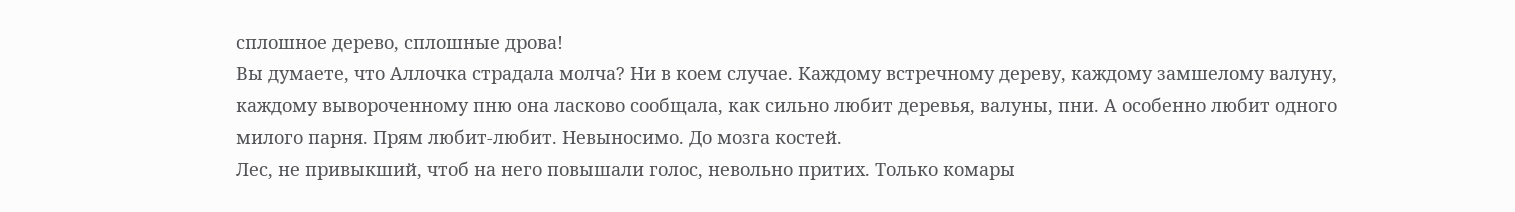сплошное дерево, сплошные дрова!
Вы думаете, что Аллочка страдала молча? Ни в коем случае. Каждому встречному дереву, каждому замшелому валуну, каждому вывороченному пню она ласково сообщала, как сильно любит деревья, валуны, пни. А особенно любит одного милого парня. Прям любит-любит. Невыносимо. До мозга костей.
Лес, не привыкший, чтоб на него повышали голос, невольно притих. Только комары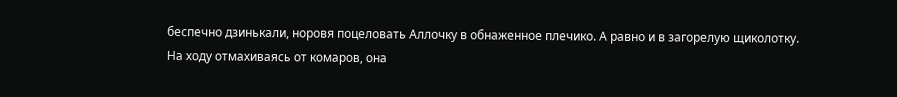беспечно дзинькали, норовя поцеловать Аллочку в обнаженное плечико. А равно и в загорелую щиколотку.
На ходу отмахиваясь от комаров, она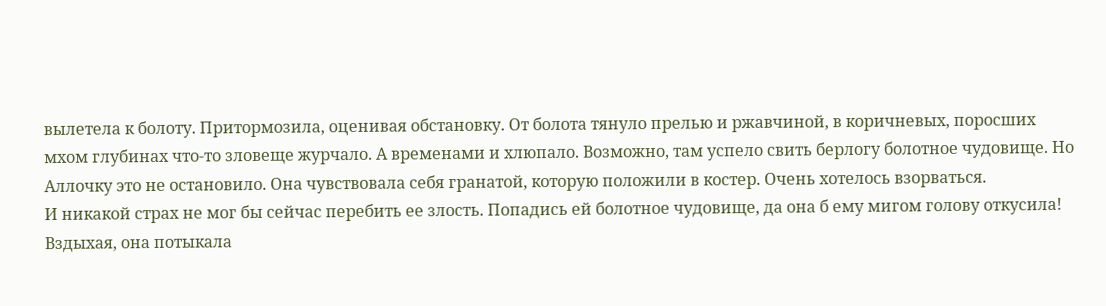вылетела к болоту. Притормозила, оценивая обстановку. От болота тянуло прелью и ржавчиной, в коричневых, поросших мхом глубинах что-то зловеще журчало. А временами и хлюпало. Возможно, там успело свить берлогу болотное чудовище. Но Аллочку это не остановило. Она чувствовала себя гранатой, которую положили в костер. Очень хотелось взорваться.
И никакой страх не мог бы сейчас перебить ее злость. Попадись ей болотное чудовище, да она б ему мигом голову откусила!
Вздыхая, она потыкала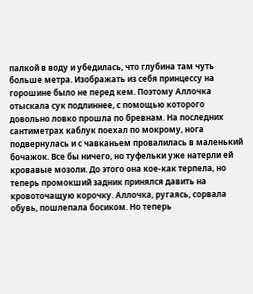палкой в воду и убедилась, что глубина там чуть больше метра. Изображать из себя принцессу на горошине было не перед кем. Поэтому Аллочка отыскала сук подлиннее, с помощью которого довольно ловко прошла по бревнам. На последних сантиметрах каблук поехал по мокрому, нога подвернулась и с чавканьем провалилась в маленький бочажок. Все бы ничего, но туфельки уже натерли ей кровавые мозоли. До этого она кое-как терпела, но теперь промокший задник принялся давить на кровоточащую корочку. Аллочка, ругаясь, сорвала обувь, пошлепала босиком. Но теперь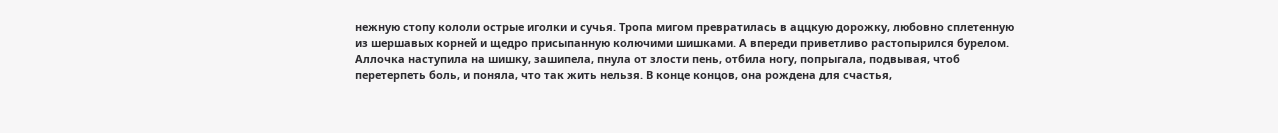нежную стопу кололи острые иголки и сучья. Тропа мигом превратилась в аццкую дорожку, любовно сплетенную из шершавых корней и щедро присыпанную колючими шишками. А впереди приветливо растопырился бурелом.
Аллочка наступила на шишку, зашипела, пнула от злости пень, отбила ногу, попрыгала, подвывая, чтоб перетерпеть боль, и поняла, что так жить нельзя. В конце концов, она рождена для счастья,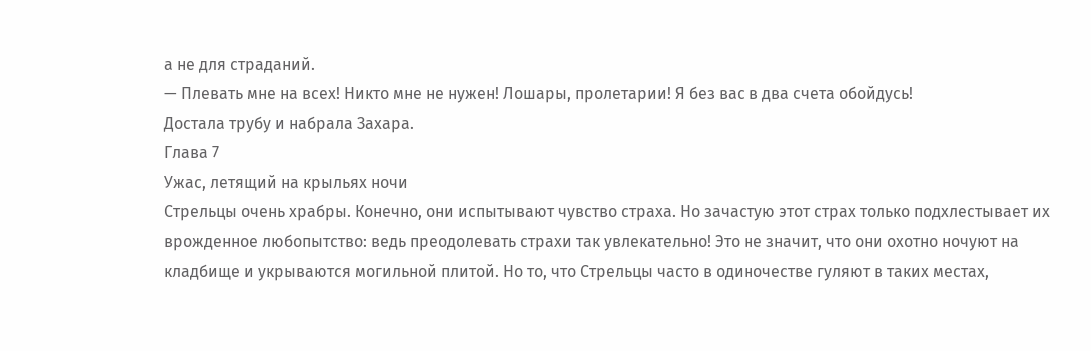а не для страданий.
— Плевать мне на всех! Никто мне не нужен! Лошары, пролетарии! Я без вас в два счета обойдусь!
Достала трубу и набрала Захара.
Глава 7
Ужас, летящий на крыльях ночи
Стрельцы очень храбры. Конечно, они испытывают чувство страха. Но зачастую этот страх только подхлестывает их врожденное любопытство: ведь преодолевать страхи так увлекательно! Это не значит, что они охотно ночуют на кладбище и укрываются могильной плитой. Но то, что Стрельцы часто в одиночестве гуляют в таких местах,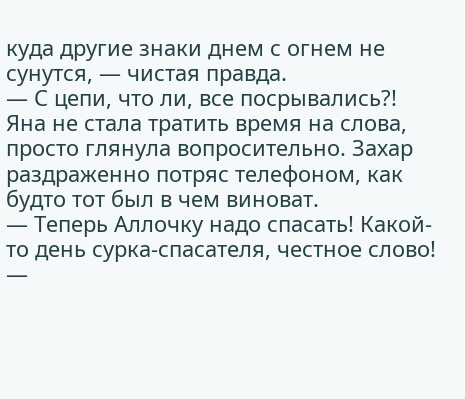куда другие знаки днем с огнем не сунутся, — чистая правда.
— С цепи, что ли, все посрывались?!
Яна не стала тратить время на слова, просто глянула вопросительно. Захар раздраженно потряс телефоном, как будто тот был в чем виноват.
— Теперь Аллочку надо спасать! Какой-то день сурка-спасателя, честное слово!
—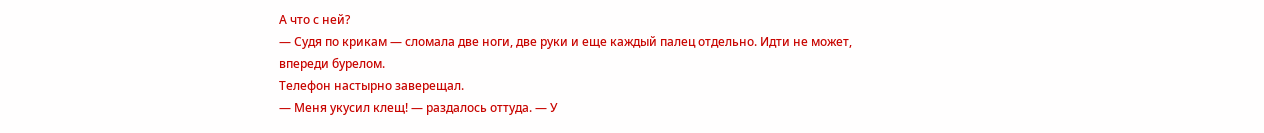А что с ней?
— Судя по крикам — сломала две ноги, две руки и еще каждый палец отдельно. Идти не может, впереди бурелом.
Телефон настырно заверещал.
— Меня укусил клещ! — раздалось оттуда. — У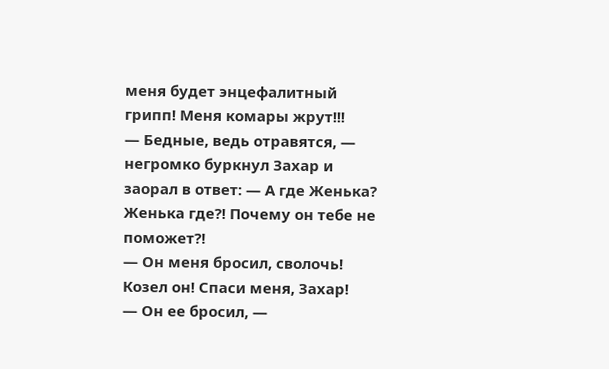меня будет энцефалитный грипп! Меня комары жрут!!!
— Бедные, ведь отравятся, — негромко буркнул Захар и заорал в ответ: — А где Женька? Женька где?! Почему он тебе не поможет?!
— Он меня бросил, сволочь! Козел он! Спаси меня, Захар!
— Он ее бросил, —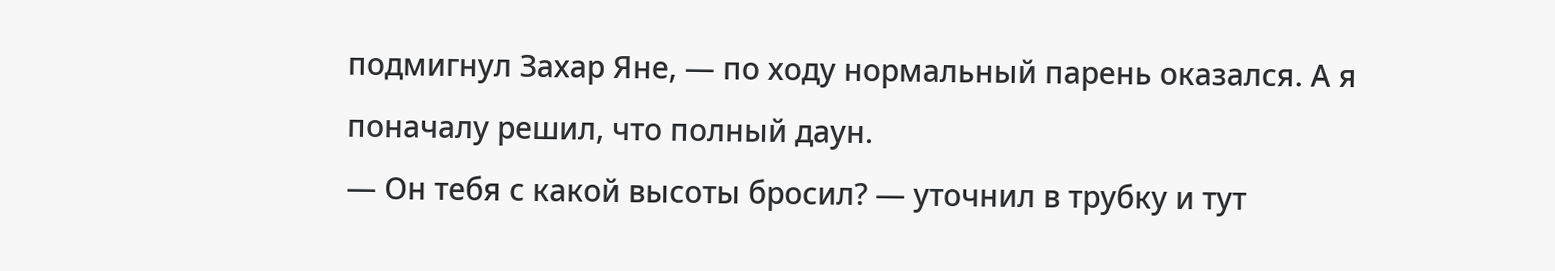подмигнул Захар Яне, — по ходу нормальный парень оказался. А я поначалу решил, что полный даун.
— Он тебя с какой высоты бросил? — уточнил в трубку и тут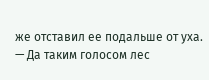же отставил ее подальше от уха. — Да таким голосом лес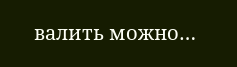валить можно…